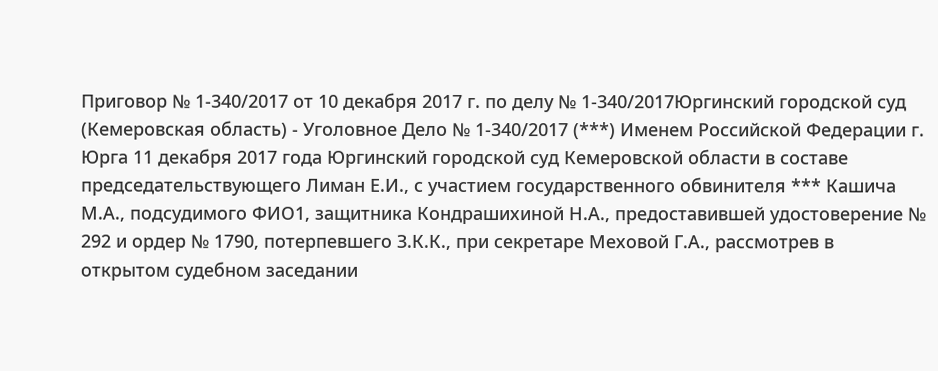Приговор № 1-340/2017 от 10 декабря 2017 г. по делу № 1-340/2017Юргинский городской суд (Кемеровская область) - Уголовное Дело № 1-340/2017 (***) Именем Российской Федерации г. Юрга 11 декабря 2017 года Юргинский городской суд Кемеровской области в составе председательствующего Лиман Е.И., с участием государственного обвинителя *** Кашича М.А., подсудимого ФИО1, защитника Кондрашихиной Н.А., предоставившей удостоверение № 292 и ордер № 1790, потерпевшего З.К.К., при секретаре Меховой Г.А., рассмотрев в открытом судебном заседании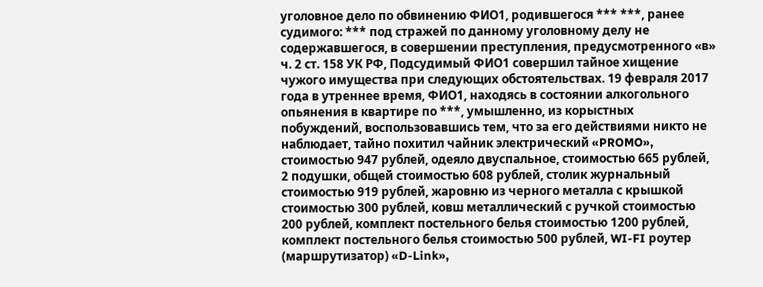уголовное дело по обвинению ФИО1, родившегося *** ***, ранее судимого: *** под стражей по данному уголовному делу не содержавшегося, в совершении преступления, предусмотренного «в» ч. 2 ст. 158 УК РФ, Подсудимый ФИО1 совершил тайное хищение чужого имущества при следующих обстоятельствах. 19 февраля 2017 года в утреннее время, ФИО1, находясь в состоянии алкогольного опьянения в квартире по ***, умышленно, из корыстных побуждений, воспользовавшись тем, что за его действиями никто не наблюдает, тайно похитил чайник электрический «PROMO», стоимостью 947 рублей, одеяло двуспальное, стоимостью 665 рублей, 2 подушки, общей стоимостью 608 рублей, столик журнальный стоимостью 919 рублей, жаровню из черного металла с крышкой стоимостью 300 рублей, ковш металлический с ручкой стоимостью 200 рублей, комплект постельного белья стоимостью 1200 рублей, комплект постельного белья стоимостью 500 рублей, WI-FI роутер (маршрутизатор) «D-Link»,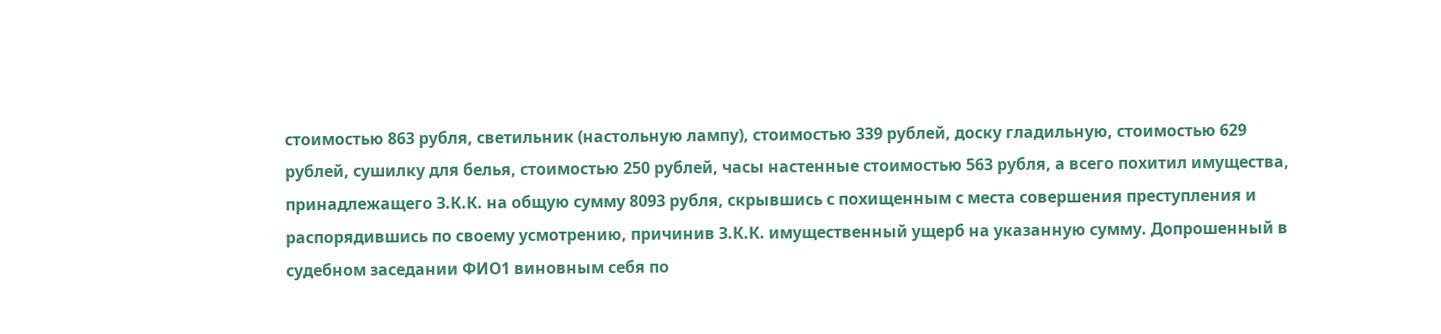стоимостью 863 рубля, светильник (настольную лампу), стоимостью 339 рублей, доску гладильную, стоимостью 629 рублей, сушилку для белья, стоимостью 250 рублей, часы настенные стоимостью 563 рубля, а всего похитил имущества, принадлежащего З.К.К. на общую сумму 8093 рубля, скрывшись с похищенным с места совершения преступления и распорядившись по своему усмотрению, причинив З.К.К. имущественный ущерб на указанную сумму. Допрошенный в судебном заседании ФИО1 виновным себя по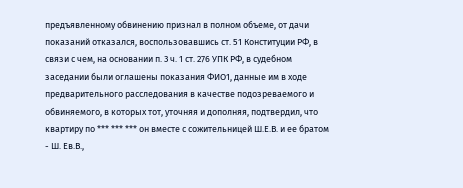предъявленному обвинению признал в полном объеме, от дачи показаний отказался, воспользовавшись ст. 51 Конституции РФ, в связи с чем, на основании п. 3 ч. 1 ст. 276 УПК РФ, в судебном заседании были оглашены показания ФИО1, данные им в ходе предварительного расследования в качестве подозреваемого и обвиняемого, в которых тот, уточняя и дополняя, подтвердил, что квартиру по *** *** *** он вместе с сожительницей Ш.Е.В. и ее братом - Ш. Ев.В.,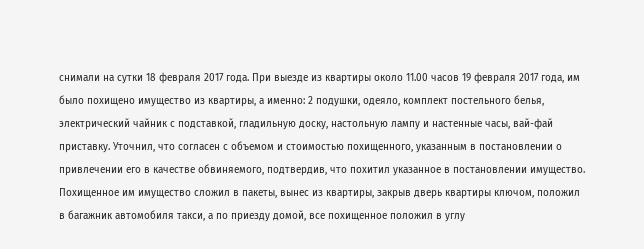снимали на сутки 18 февраля 2017 года. При выезде из квартиры около 11.00 часов 19 февраля 2017 года, им было похищено имущество из квартиры, а именно: 2 подушки, одеяло, комплект постельного белья, электрический чайник с подставкой, гладильную доску, настольную лампу и настенные часы, вай-фай приставку. Уточнил, что согласен с объемом и стоимостью похищенного, указанным в постановлении о привлечении его в качестве обвиняемого, подтвердив, что похитил указанное в постановлении имущество. Похищенное им имущество сложил в пакеты, вынес из квартиры, закрыв дверь квартиры ключом, положил в багажник автомобиля такси, а по приезду домой, все похищенное положил в углу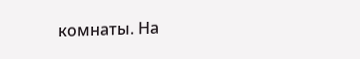комнаты. На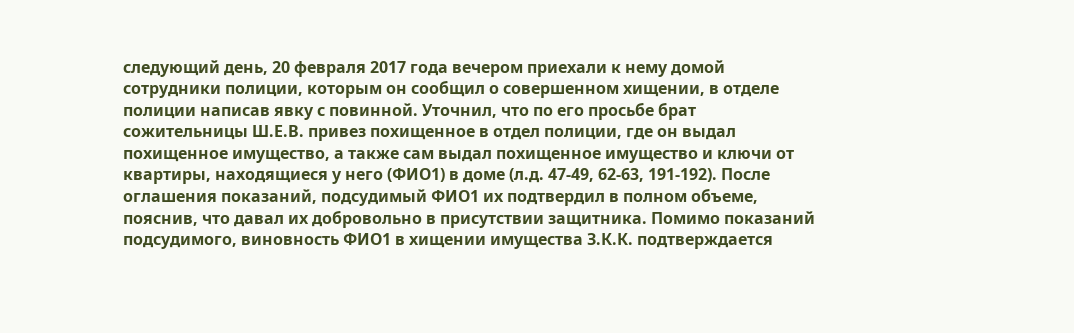следующий день, 20 февраля 2017 года вечером приехали к нему домой сотрудники полиции, которым он сообщил о совершенном хищении, в отделе полиции написав явку с повинной. Уточнил, что по его просьбе брат сожительницы Ш.Е.В. привез похищенное в отдел полиции, где он выдал похищенное имущество, а также сам выдал похищенное имущество и ключи от квартиры, находящиеся у него (ФИО1) в доме (л.д. 47-49, 62-63, 191-192). После оглашения показаний, подсудимый ФИО1 их подтвердил в полном объеме, пояснив, что давал их добровольно в присутствии защитника. Помимо показаний подсудимого, виновность ФИО1 в хищении имущества З.К.К. подтверждается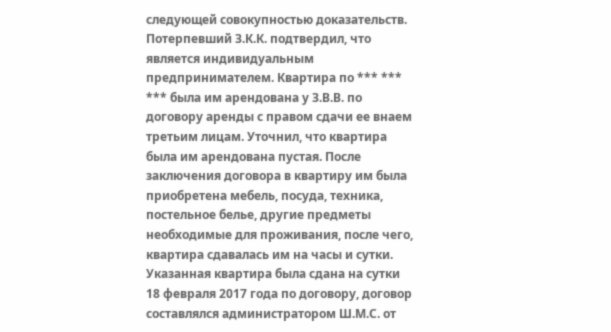следующей совокупностью доказательств. Потерпевший З.К.К. подтвердил, что является индивидуальным предпринимателем. Квартира по *** *** *** была им арендована у З.В.В. по договору аренды с правом сдачи ее внаем третьим лицам. Уточнил, что квартира была им арендована пустая. После заключения договора в квартиру им была приобретена мебель, посуда, техника, постельное белье, другие предметы необходимые для проживания, после чего, квартира сдавалась им на часы и сутки. Указанная квартира была сдана на сутки 18 февраля 2017 года по договору, договор составлялся администратором Ш.М.С. от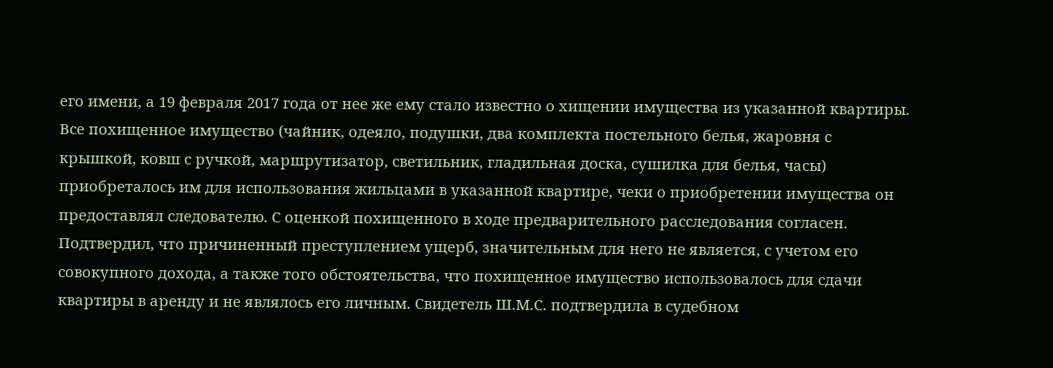его имени, а 19 февраля 2017 года от нее же ему стало известно о хищении имущества из указанной квартиры. Все похищенное имущество (чайник, одеяло, подушки, два комплекта постельного белья, жаровня с крышкой, ковш с ручкой, маршрутизатор, светильник, гладильная доска, сушилка для белья, часы) приобреталось им для использования жильцами в указанной квартире, чеки о приобретении имущества он предоставлял следователю. С оценкой похищенного в ходе предварительного расследования согласен. Подтвердил, что причиненный преступлением ущерб, значительным для него не является, с учетом его совокупного дохода, а также того обстоятельства, что похищенное имущество использовалось для сдачи квартиры в аренду и не являлось его личным. Свидетель Ш.М.С. подтвердила в судебном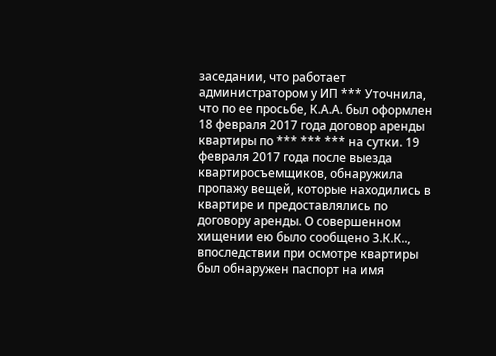заседании, что работает администратором у ИП *** Уточнила, что по ее просьбе, К.А.А. был оформлен 18 февраля 2017 года договор аренды квартиры по *** *** *** на сутки. 19 февраля 2017 года после выезда квартиросъемщиков, обнаружила пропажу вещей, которые находились в квартире и предоставлялись по договору аренды. О совершенном хищении ею было сообщено З.К.К.., впоследствии при осмотре квартиры был обнаружен паспорт на имя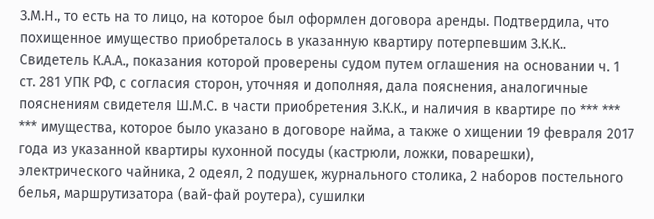З.М.Н., то есть на то лицо, на которое был оформлен договора аренды. Подтвердила, что похищенное имущество приобреталось в указанную квартиру потерпевшим З.К.К.. Свидетель К.А.А., показания которой проверены судом путем оглашения на основании ч. 1 ст. 281 УПК РФ, с согласия сторон, уточняя и дополняя, дала пояснения, аналогичные пояснениям свидетеля Ш.М.С. в части приобретения З.К.К., и наличия в квартире по *** *** *** имущества, которое было указано в договоре найма, а также о хищении 19 февраля 2017 года из указанной квартиры кухонной посуды (кастрюли, ложки, поварешки), электрического чайника, 2 одеял, 2 подушек, журнального столика, 2 наборов постельного белья, маршрутизатора (вай-фай роутера), сушилки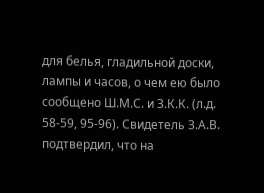для белья, гладильной доски, лампы и часов, о чем ею было сообщено Ш.М.С. и З.К.К. (л.д. 58-59, 95-96). Свидетель З.А.В. подтвердил, что на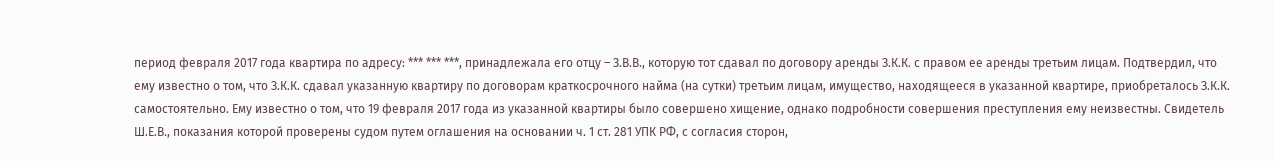период февраля 2017 года квартира по адресу: *** *** ***, принадлежала его отцу – З.В.В., которую тот сдавал по договору аренды З.К.К. с правом ее аренды третьим лицам. Подтвердил, что ему известно о том, что З.К.К. сдавал указанную квартиру по договорам краткосрочного найма (на сутки) третьим лицам, имущество, находящееся в указанной квартире, приобреталось З.К.К. самостоятельно. Ему известно о том, что 19 февраля 2017 года из указанной квартиры было совершено хищение, однако подробности совершения преступления ему неизвестны. Свидетель Ш.Е.В., показания которой проверены судом путем оглашения на основании ч. 1 ст. 281 УПК РФ, с согласия сторон,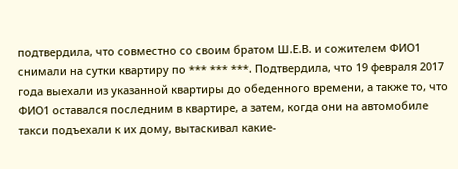подтвердила, что совместно со своим братом Ш.Е.В. и сожителем ФИО1 снимали на сутки квартиру по *** *** ***. Подтвердила, что 19 февраля 2017 года выехали из указанной квартиры до обеденного времени, а также то, что ФИО1 оставался последним в квартире, а затем, когда они на автомобиле такси подъехали к их дому, вытаскивал какие-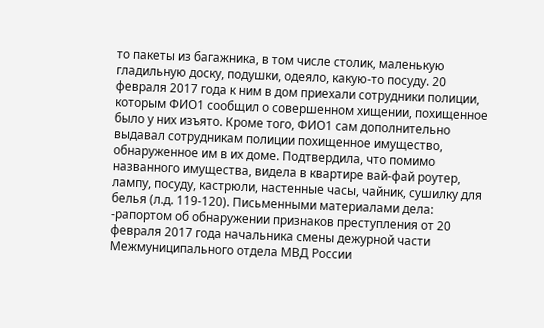то пакеты из багажника, в том числе столик, маленькую гладильную доску, подушки, одеяло, какую-то посуду. 20 февраля 2017 года к ним в дом приехали сотрудники полиции, которым ФИО1 сообщил о совершенном хищении, похищенное было у них изъято. Кроме того, ФИО1 сам дополнительно выдавал сотрудникам полиции похищенное имущество, обнаруженное им в их доме. Подтвердила, что помимо названного имущества, видела в квартире вай-фай роутер, лампу, посуду, кастрюли, настенные часы, чайник, сушилку для белья (л.д. 119-120). Письменными материалами дела: -рапортом об обнаружении признаков преступления от 20 февраля 2017 года начальника смены дежурной части Межмуниципального отдела МВД России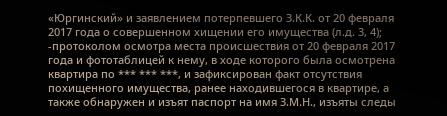«Юргинский» и заявлением потерпевшего З.К.К. от 20 февраля 2017 года о совершенном хищении его имущества (л.д. 3, 4); -протоколом осмотра места происшествия от 20 февраля 2017 года и фототаблицей к нему, в ходе которого была осмотрена квартира по *** *** ***, и зафиксирован факт отсутствия похищенного имущества, ранее находившегося в квартире, а также обнаружен и изъят паспорт на имя З.М.Н., изъяты следы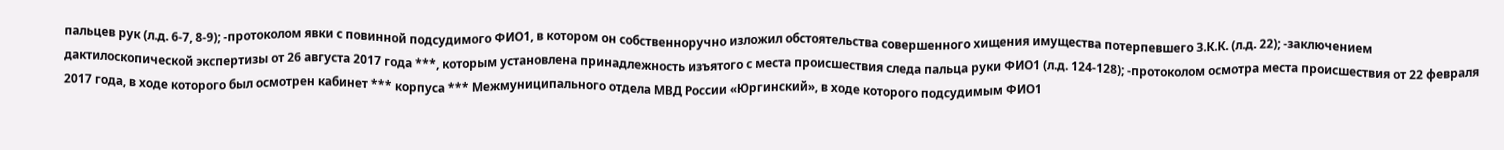пальцев рук (л.д. 6-7, 8-9); -протоколом явки с повинной подсудимого ФИО1, в котором он собственноручно изложил обстоятельства совершенного хищения имущества потерпевшего З.К.К. (л.д. 22); -заключением дактилоскопической экспертизы от 26 августа 2017 года ***, которым установлена принадлежность изъятого с места происшествия следа пальца руки ФИО1 (л.д. 124-128); -протоколом осмотра места происшествия от 22 февраля 2017 года, в ходе которого был осмотрен кабинет *** корпуса *** Межмуниципального отдела МВД России «Юргинский», в ходе которого подсудимым ФИО1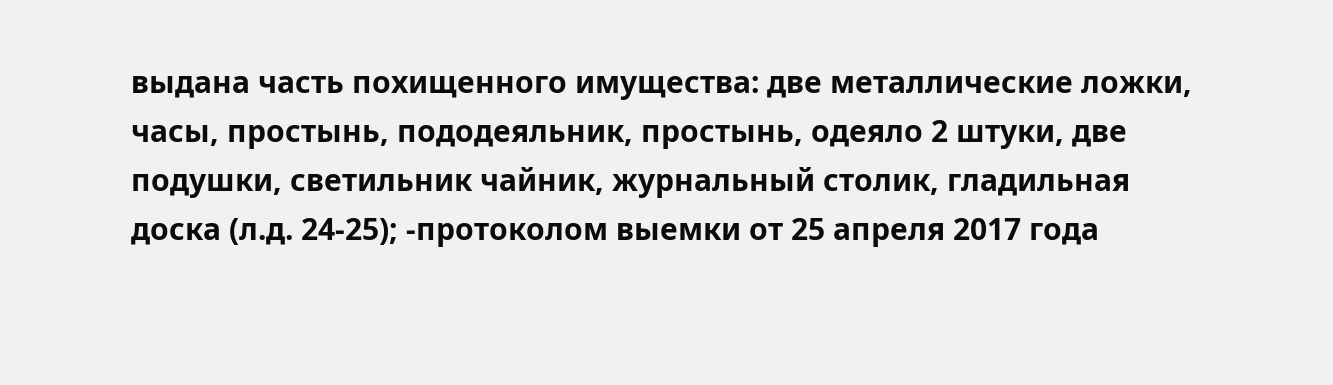выдана часть похищенного имущества: две металлические ложки, часы, простынь, пододеяльник, простынь, одеяло 2 штуки, две подушки, светильник чайник, журнальный столик, гладильная доска (л.д. 24-25); -протоколом выемки от 25 апреля 2017 года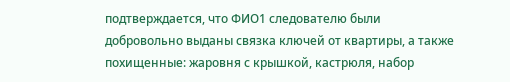подтверждается, что ФИО1 следователю были добровольно выданы связка ключей от квартиры, а также похищенные: жаровня с крышкой, кастрюля, набор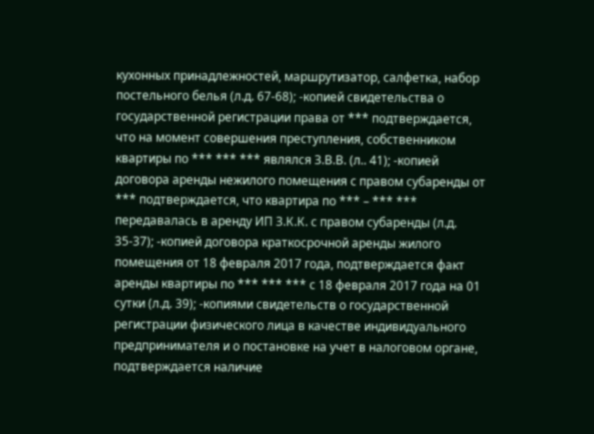кухонных принадлежностей, маршрутизатор, салфетка, набор постельного белья (л.д. 67-68); -копией свидетельства о государственной регистрации права от *** подтверждается, что на момент совершения преступления, собственником квартиры по *** *** *** являлся З.В.В. (л.. 41); -копией договора аренды нежилого помещения с правом субаренды от *** подтверждается, что квартира по *** – *** *** передавалась в аренду ИП З.К.К. с правом субаренды (л.д. 35-37); -копией договора краткосрочной аренды жилого помещения от 18 февраля 2017 года, подтверждается факт аренды квартиры по *** *** *** с 18 февраля 2017 года на 01 сутки (л.д. 39); -копиями свидетельств о государственной регистрации физического лица в качестве индивидуального предпринимателя и о постановке на учет в налоговом органе, подтверждается наличие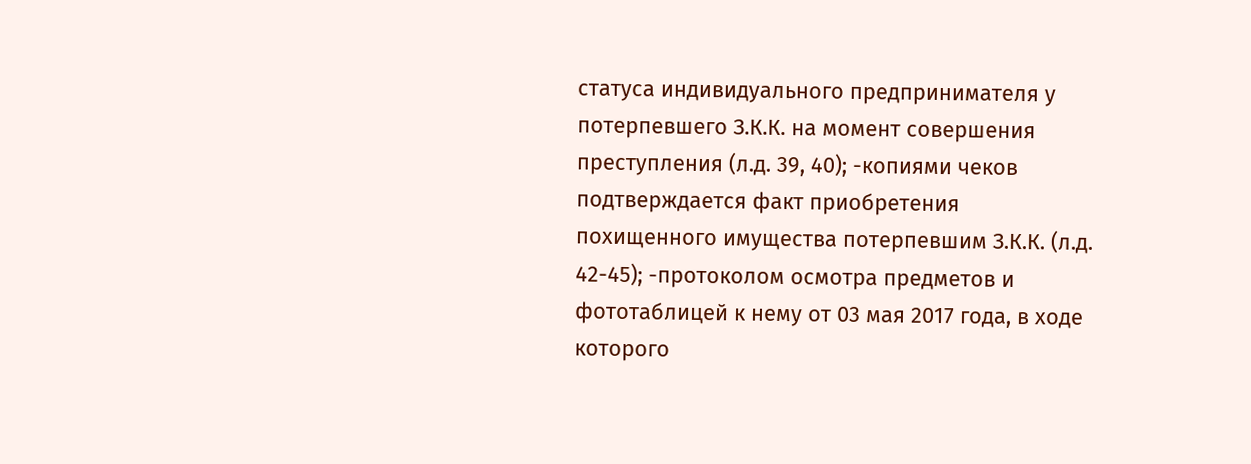статуса индивидуального предпринимателя у потерпевшего З.К.К. на момент совершения преступления (л.д. 39, 40); -копиями чеков подтверждается факт приобретения похищенного имущества потерпевшим З.К.К. (л.д. 42-45); -протоколом осмотра предметов и фототаблицей к нему от 03 мая 2017 года, в ходе которого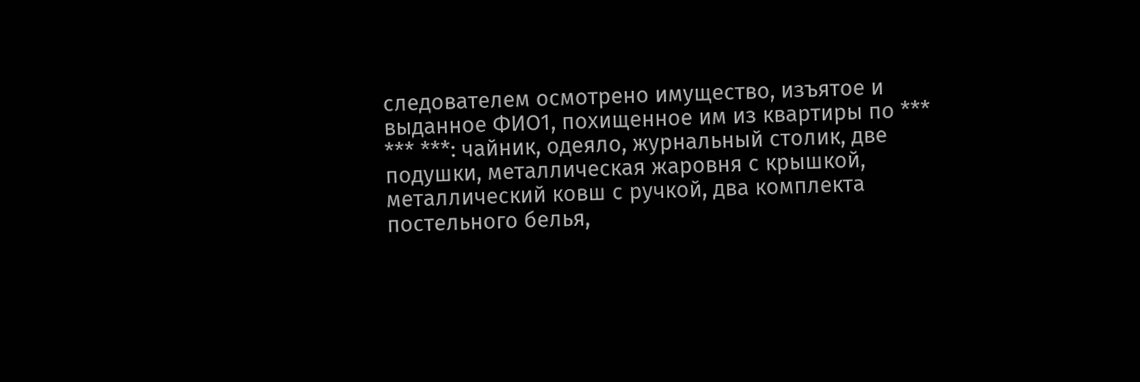следователем осмотрено имущество, изъятое и выданное ФИО1, похищенное им из квартиры по *** *** ***: чайник, одеяло, журнальный столик, две подушки, металлическая жаровня с крышкой, металлический ковш с ручкой, два комплекта постельного белья,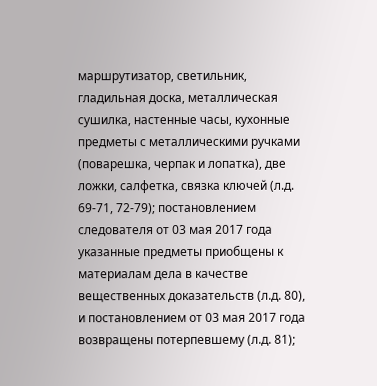маршрутизатор, светильник, гладильная доска, металлическая сушилка, настенные часы, кухонные предметы с металлическими ручками (поварешка, черпак и лопатка), две ложки, салфетка, связка ключей (л.д. 69-71, 72-79); постановлением следователя от 03 мая 2017 года указанные предметы приобщены к материалам дела в качестве вещественных доказательств (л.д. 80), и постановлением от 03 мая 2017 года возвращены потерпевшему (л.д. 81);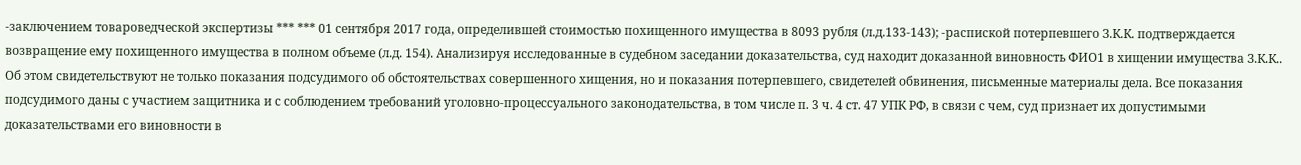-заключением товароведческой экспертизы *** *** 01 сентября 2017 года, определившей стоимостью похищенного имущества в 8093 рубля (л.д.133-143); -распиской потерпевшего З.К.К. подтверждается возвращение ему похищенного имущества в полном объеме (л.д. 154). Анализируя исследованные в судебном заседании доказательства, суд находит доказанной виновность ФИО1 в хищении имущества З.К.К.. Об этом свидетельствуют не только показания подсудимого об обстоятельствах совершенного хищения, но и показания потерпевшего, свидетелей обвинения, письменные материалы дела. Все показания подсудимого даны с участием защитника и с соблюдением требований уголовно-процессуального законодательства, в том числе п. 3 ч. 4 ст. 47 УПК РФ, в связи с чем, суд признает их допустимыми доказательствами его виновности в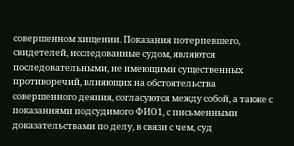совершенном хищении. Показания потерпевшего, свидетелей, исследованные судом, являются последовательными, не имеющими существенных противоречий, влияющих на обстоятельства совершенного деяния, согласуются между собой, а также с показаниями подсудимого ФИО1, с письменными доказательствами по делу, в связи с чем, суд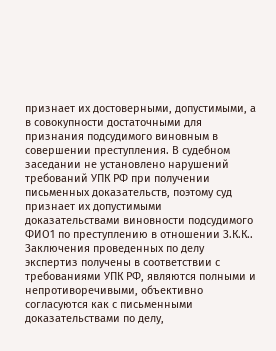признает их достоверными, допустимыми, а в совокупности достаточными для признания подсудимого виновным в совершении преступления. В судебном заседании не установлено нарушений требований УПК РФ при получении письменных доказательств, поэтому суд признает их допустимыми доказательствами виновности подсудимого ФИО1 по преступлению в отношении З.К.К.. Заключения проведенных по делу экспертиз получены в соответствии с требованиями УПК РФ, являются полными и непротиворечивыми, объективно согласуются как с письменными доказательствами по делу,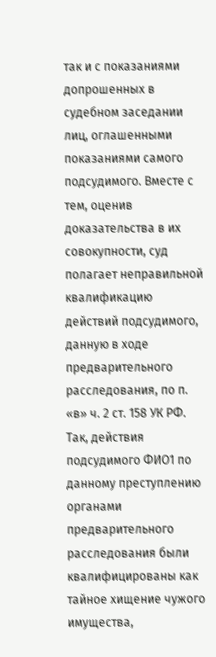так и с показаниями допрошенных в судебном заседании лиц, оглашенными показаниями самого подсудимого. Вместе с тем, оценив доказательства в их совокупности, суд полагает неправильной квалификацию действий подсудимого, данную в ходе предварительного расследования, по п. «в» ч. 2 ст. 158 УК РФ. Так, действия подсудимого ФИО1 по данному преступлению органами предварительного расследования были квалифицированы как тайное хищение чужого имущества,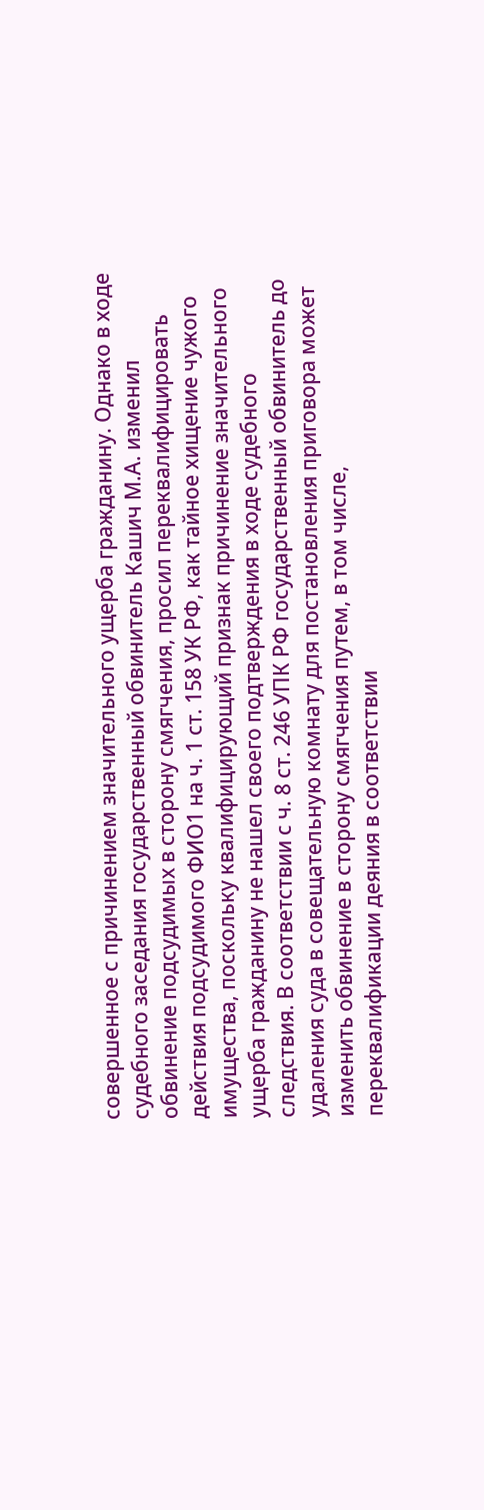совершенное с причинением значительного ущерба гражданину. Однако в ходе судебного заседания государственный обвинитель Кашич М.А. изменил обвинение подсудимых в сторону смягчения, просил переквалифицировать действия подсудимого ФИО1 на ч. 1 ст. 158 УК РФ, как тайное хищение чужого имущества, поскольку квалифицирующий признак причинение значительного ущерба гражданину не нашел своего подтверждения в ходе судебного следствия. В соответствии с ч. 8 ст. 246 УПК РФ государственный обвинитель до удаления суда в совещательную комнату для постановления приговора может изменить обвинение в сторону смягчения путем, в том числе, переквалификации деяния в соответствии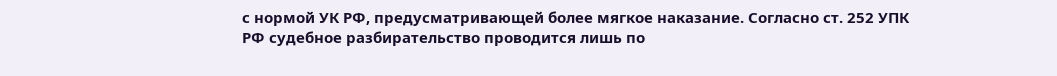с нормой УК РФ, предусматривающей более мягкое наказание. Согласно ст. 252 УПК РФ судебное разбирательство проводится лишь по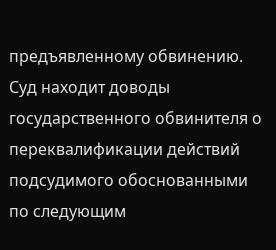предъявленному обвинению. Суд находит доводы государственного обвинителя о переквалификации действий подсудимого обоснованными по следующим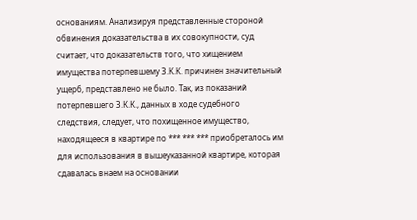основаниям. Анализируя представленные стороной обвинения доказательства в их совокупности, суд считает, что доказательств того, что хищением имущества потерпевшему З.К.К. причинен значительный ущерб, представлено не было. Так, из показаний потерпевшего З.К.К., данных в ходе судебного следствия, следует, что похищенное имущество, находящееся в квартире по *** *** *** приобреталось им для использования в вышеуказанной квартире, которая сдавалась внаем на основании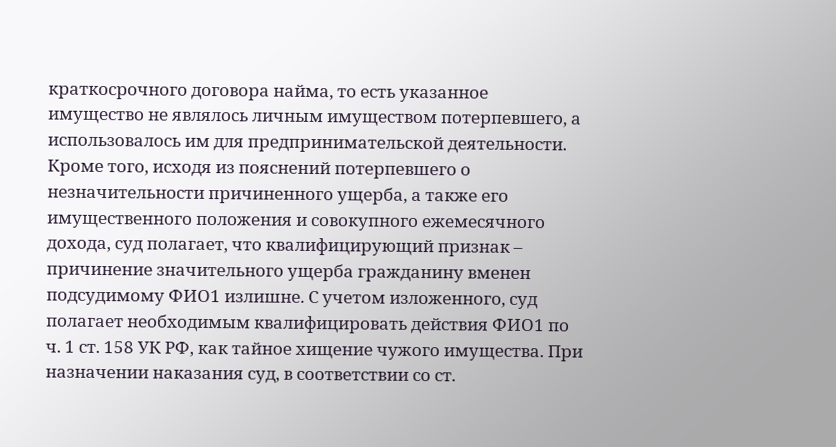краткосрочного договора найма, то есть указанное имущество не являлось личным имуществом потерпевшего, а использовалось им для предпринимательской деятельности. Кроме того, исходя из пояснений потерпевшего о незначительности причиненного ущерба, а также его имущественного положения и совокупного ежемесячного дохода, суд полагает, что квалифицирующий признак – причинение значительного ущерба гражданину вменен подсудимому ФИО1 излишне. С учетом изложенного, суд полагает необходимым квалифицировать действия ФИО1 по ч. 1 ст. 158 УК РФ, как тайное хищение чужого имущества. При назначении наказания суд, в соответствии со ст.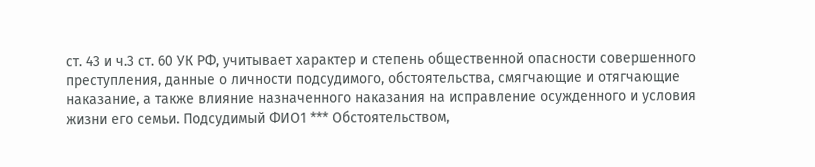ст. 43 и ч.3 ст. 60 УК РФ, учитывает характер и степень общественной опасности совершенного преступления, данные о личности подсудимого, обстоятельства, смягчающие и отягчающие наказание, а также влияние назначенного наказания на исправление осужденного и условия жизни его семьи. Подсудимый ФИО1 *** Обстоятельством,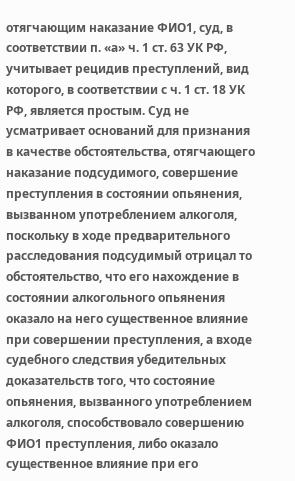отягчающим наказание ФИО1, суд, в соответствии п. «а» ч. 1 ст. 63 УК РФ, учитывает рецидив преступлений, вид которого, в соответствии с ч. 1 ст. 18 УК РФ, является простым. Суд не усматривает оснований для признания в качестве обстоятельства, отягчающего наказание подсудимого, совершение преступления в состоянии опьянения, вызванном употреблением алкоголя, поскольку в ходе предварительного расследования подсудимый отрицал то обстоятельство, что его нахождение в состоянии алкогольного опьянения оказало на него существенное влияние при совершении преступления, а входе судебного следствия убедительных доказательств того, что состояние опьянения, вызванного употреблением алкоголя, способствовало совершению ФИО1 преступления, либо оказало существенное влияние при его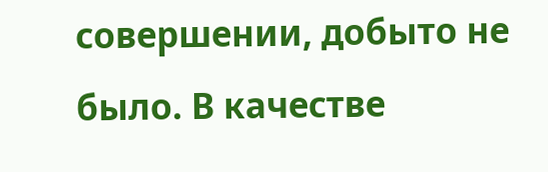совершении, добыто не было. В качестве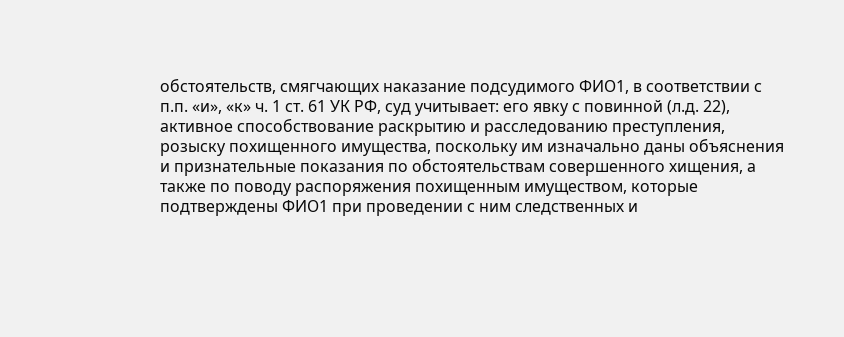обстоятельств, смягчающих наказание подсудимого ФИО1, в соответствии с п.п. «и», «к» ч. 1 ст. 61 УК РФ, суд учитывает: его явку с повинной (л.д. 22), активное способствование раскрытию и расследованию преступления, розыску похищенного имущества, поскольку им изначально даны объяснения и признательные показания по обстоятельствам совершенного хищения, а также по поводу распоряжения похищенным имуществом, которые подтверждены ФИО1 при проведении с ним следственных и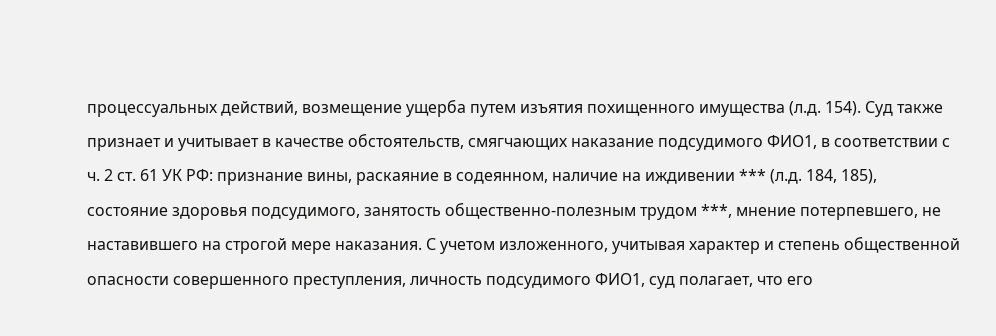процессуальных действий, возмещение ущерба путем изъятия похищенного имущества (л.д. 154). Суд также признает и учитывает в качестве обстоятельств, смягчающих наказание подсудимого ФИО1, в соответствии с ч. 2 ст. 61 УК РФ: признание вины, раскаяние в содеянном, наличие на иждивении *** (л.д. 184, 185), состояние здоровья подсудимого, занятость общественно-полезным трудом ***, мнение потерпевшего, не наставившего на строгой мере наказания. С учетом изложенного, учитывая характер и степень общественной опасности совершенного преступления, личность подсудимого ФИО1, суд полагает, что его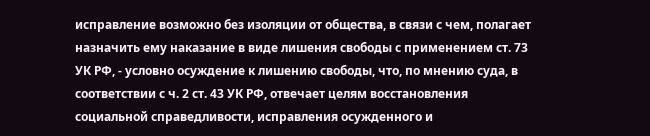исправление возможно без изоляции от общества, в связи с чем, полагает назначить ему наказание в виде лишения свободы с применением ст. 73 УК РФ, - условно осуждение к лишению свободы, что, по мнению суда, в соответствии с ч. 2 ст. 43 УК РФ, отвечает целям восстановления социальной справедливости, исправления осужденного и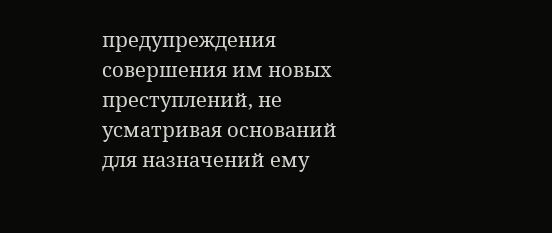предупреждения совершения им новых преступлений, не усматривая оснований для назначений ему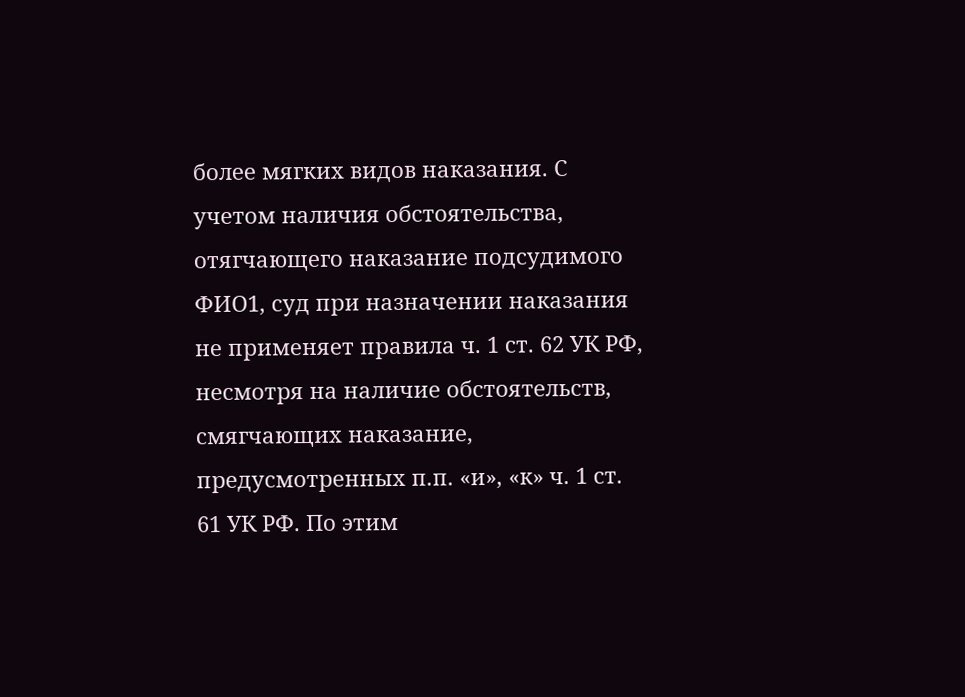более мягких видов наказания. С учетом наличия обстоятельства, отягчающего наказание подсудимого ФИО1, суд при назначении наказания не применяет правила ч. 1 ст. 62 УК РФ, несмотря на наличие обстоятельств, смягчающих наказание, предусмотренных п.п. «и», «к» ч. 1 ст. 61 УК РФ. По этим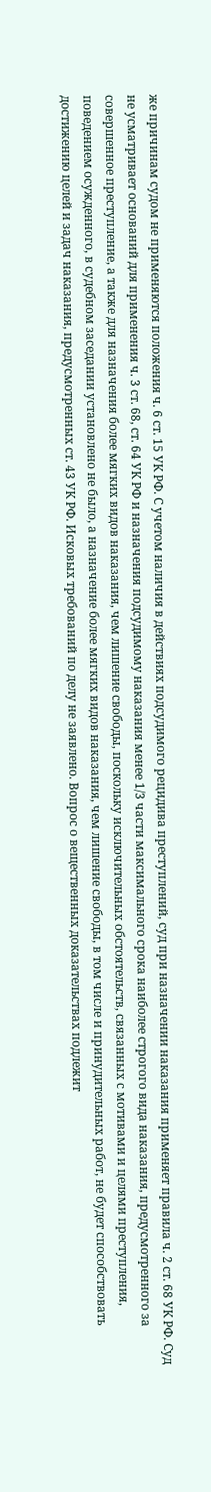же причинам судом не применяются положения ч. 6 ст. 15 УК РФ. С учетом наличия в действиях подсудимого рецидива преступлений, суд при назначении наказания применяет правила ч. 2 ст. 68 УК РФ. Суд не усматривает оснований для применения ч. 3 ст. 68, ст. 64 УК РФ и назначения подсудимому наказания менее 1/3 части максимального срока наиболее строгого вида наказания, предусмотренного за совершенное преступление, а также для назначения более мягких видов наказания, чем лишение свободы, поскольку исключительных обстоятельств, связанных с мотивами и целями преступления, поведением осужденного, в судебном заседании установлено не было, а назначение более мягких видов наказания, чем лишение свободы, в том числе и принудительных работ, не будет способствовать достижению целей и задач наказания, предусмотренных ст. 43 УК РФ. Исковых требований по делу не заявлено. Вопрос о вещественных доказательствах подлежит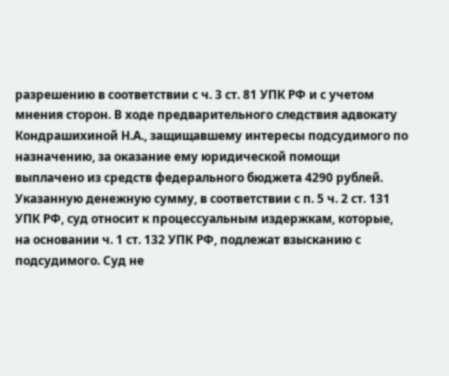разрешению в соответствии с ч. 3 ст. 81 УПК РФ и с учетом мнения сторон. В ходе предварительного следствия адвокату Кондрашихиной Н.А., защищавшему интересы подсудимого по назначению, за оказание ему юридической помощи выплачено из средств федерального бюджета 4290 рублей. Указанную денежную сумму, в соответствии с п. 5 ч. 2 ст. 131 УПК РФ, суд относит к процессуальным издержкам, которые, на основании ч. 1 ст. 132 УПК РФ, подлежат взысканию с подсудимого. Суд не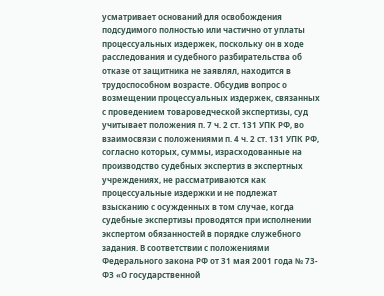усматривает оснований для освобождения подсудимого полностью или частично от уплаты процессуальных издержек, поскольку он в ходе расследования и судебного разбирательства об отказе от защитника не заявлял, находится в трудоспособном возрасте. Обсудив вопрос о возмещении процессуальных издержек, связанных с проведением товароведческой экспертизы, суд учитывает положения п. 7 ч. 2 ст. 131 УПК РФ, во взаимосвязи с положениями п. 4 ч. 2 ст. 131 УПК РФ, согласно которых, суммы, израсходованные на производство судебных экспертиз в экспертных учреждениях, не рассматриваются как процессуальные издержки и не подлежат взысканию с осужденных в том случае, когда судебные экспертизы проводятся при исполнении экспертом обязанностей в порядке служебного задания. В соответствии с положениями Федерального закона РФ от 31 мая 2001 года № 73-ФЗ «О государственной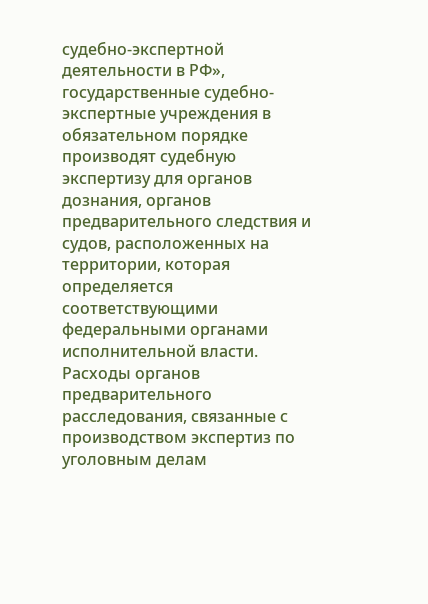судебно-экспертной деятельности в РФ», государственные судебно-экспертные учреждения в обязательном порядке производят судебную экспертизу для органов дознания, органов предварительного следствия и судов, расположенных на территории, которая определяется соответствующими федеральными органами исполнительной власти. Расходы органов предварительного расследования, связанные с производством экспертиз по уголовным делам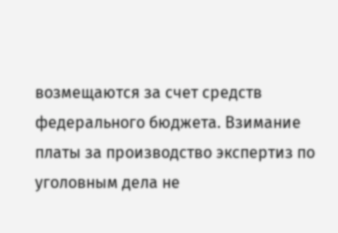возмещаются за счет средств федерального бюджета. Взимание платы за производство экспертиз по уголовным дела не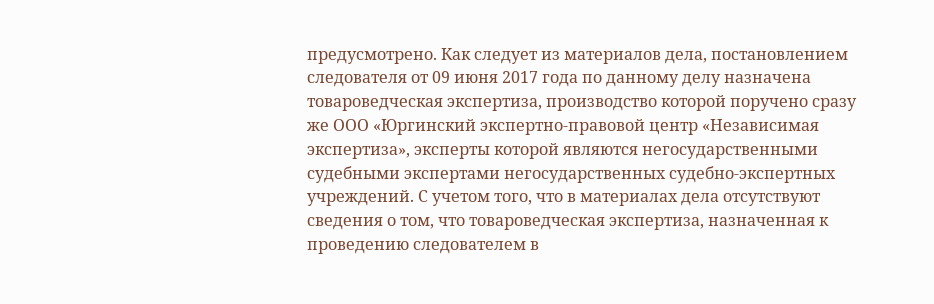предусмотрено. Как следует из материалов дела, постановлением следователя от 09 июня 2017 года по данному делу назначена товароведческая экспертиза, производство которой поручено сразу же ООО «Юргинский экспертно-правовой центр «Независимая экспертиза», эксперты которой являются негосударственными судебными экспертами негосударственных судебно-экспертных учреждений. С учетом того, что в материалах дела отсутствуют сведения о том, что товароведческая экспертиза, назначенная к проведению следователем в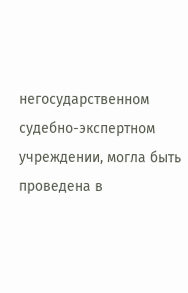негосударственном судебно-экспертном учреждении, могла быть проведена в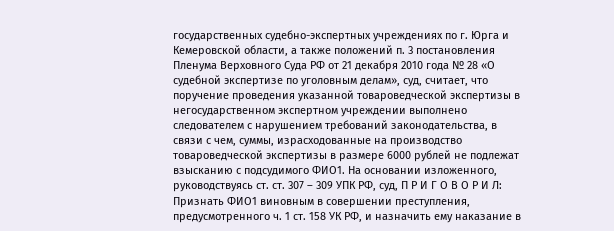государственных судебно-экспертных учреждениях по г. Юрга и Кемеровской области, а также положений п. 3 постановления Пленума Верховного Суда РФ от 21 декабря 2010 года № 28 «О судебной экспертизе по уголовным делам», суд, считает, что поручение проведения указанной товароведческой экспертизы в негосударственном экспертном учреждении выполнено следователем с нарушением требований законодательства, в связи с чем, суммы, израсходованные на производство товароведческой экспертизы в размере 6000 рублей не подлежат взысканию с подсудимого ФИО1. На основании изложенного, руководствуясь ст. ст. 307 – 309 УПК РФ, суд, П Р И Г О В О Р И Л: Признать ФИО1 виновным в совершении преступления, предусмотренного ч. 1 ст. 158 УК РФ, и назначить ему наказание в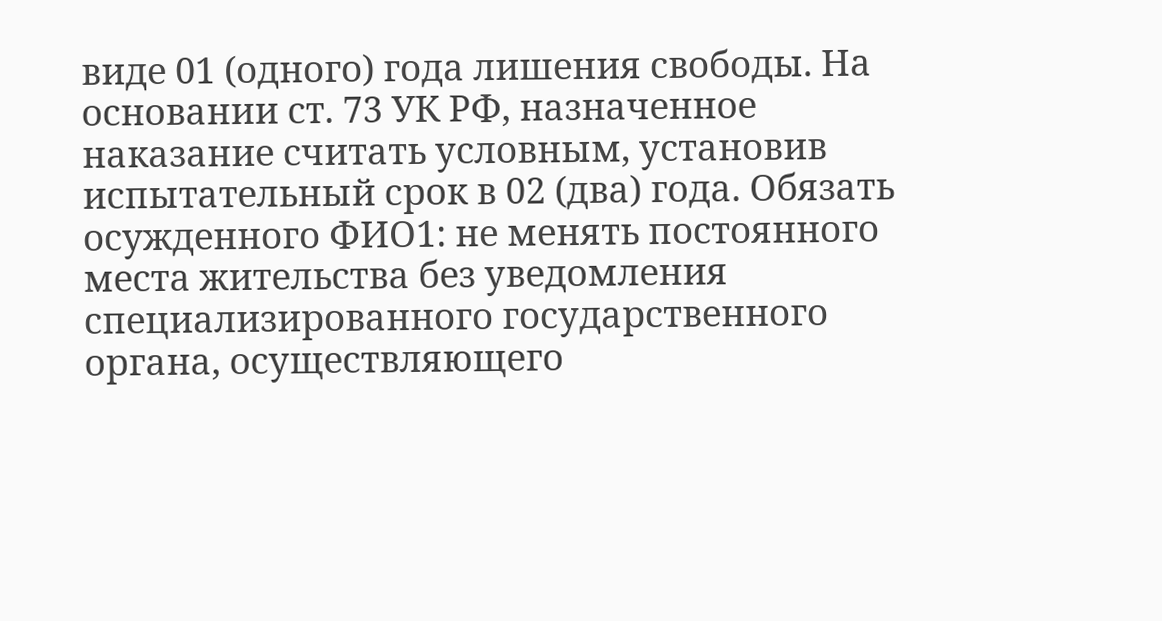виде 01 (одного) года лишения свободы. На основании ст. 73 УК РФ, назначенное наказание считать условным, установив испытательный срок в 02 (два) года. Обязать осужденного ФИО1: не менять постоянного места жительства без уведомления специализированного государственного органа, осуществляющего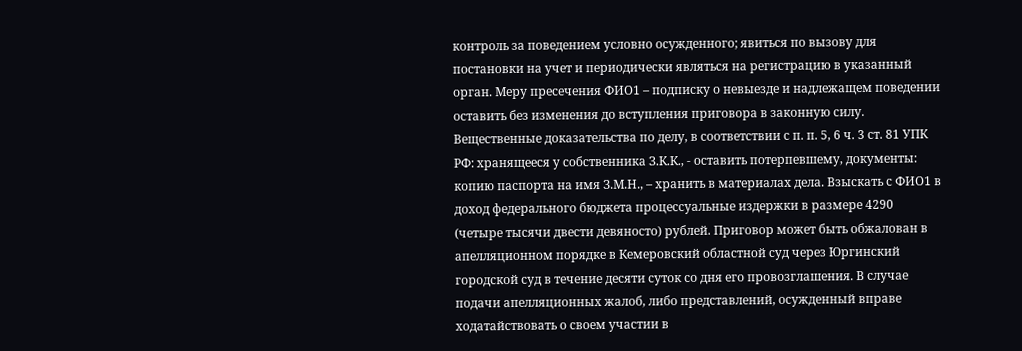контроль за поведением условно осужденного; явиться по вызову для постановки на учет и периодически являться на регистрацию в указанный орган. Меру пресечения ФИО1 – подписку о невыезде и надлежащем поведении оставить без изменения до вступления приговора в законную силу. Вещественные доказательства по делу, в соответствии с п. п. 5, 6 ч. 3 ст. 81 УПК РФ: хранящееся у собственника З.К.К., - оставить потерпевшему, документы: копию паспорта на имя З.М.Н., – хранить в материалах дела. Взыскать с ФИО1 в доход федерального бюджета процессуальные издержки в размере 4290 (четыре тысячи двести девяносто) рублей. Приговор может быть обжалован в апелляционном порядке в Кемеровский областной суд через Юргинский городской суд в течение десяти суток со дня его провозглашения. В случае подачи апелляционных жалоб, либо представлений, осужденный вправе ходатайствовать о своем участии в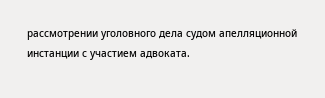рассмотрении уголовного дела судом апелляционной инстанции с участием адвоката.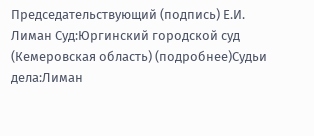Председательствующий (подпись) Е.И. Лиман Суд:Юргинский городской суд (Кемеровская область) (подробнее)Судьи дела:Лиман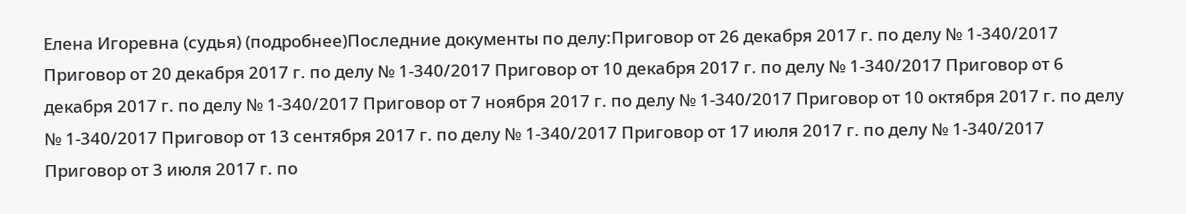Елена Игоревна (судья) (подробнее)Последние документы по делу:Приговор от 26 декабря 2017 г. по делу № 1-340/2017 Приговор от 20 декабря 2017 г. по делу № 1-340/2017 Приговор от 10 декабря 2017 г. по делу № 1-340/2017 Приговор от 6 декабря 2017 г. по делу № 1-340/2017 Приговор от 7 ноября 2017 г. по делу № 1-340/2017 Приговор от 10 октября 2017 г. по делу № 1-340/2017 Приговор от 13 сентября 2017 г. по делу № 1-340/2017 Приговор от 17 июля 2017 г. по делу № 1-340/2017 Приговор от 3 июля 2017 г. по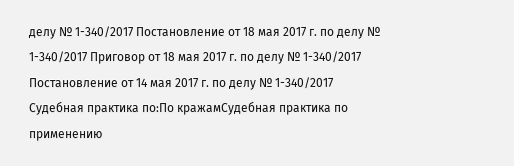делу № 1-340/2017 Постановление от 18 мая 2017 г. по делу № 1-340/2017 Приговор от 18 мая 2017 г. по делу № 1-340/2017 Постановление от 14 мая 2017 г. по делу № 1-340/2017 Судебная практика по:По кражамСудебная практика по применению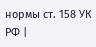нормы ст. 158 УК РФ |